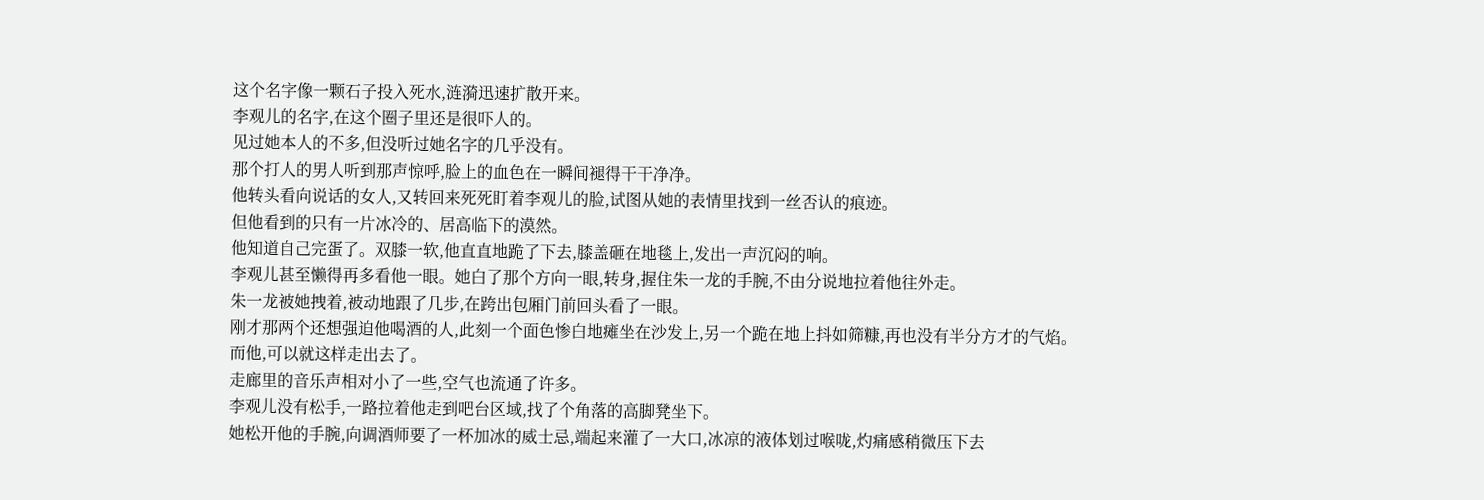这个名字像一颗石子投入死水,涟漪迅速扩散开来。
李观儿的名字,在这个圈子里还是很吓人的。
见过她本人的不多,但没听过她名字的几乎没有。
那个打人的男人听到那声惊呼,脸上的血色在一瞬间褪得干干净净。
他转头看向说话的女人,又转回来死死盯着李观儿的脸,试图从她的表情里找到一丝否认的痕迹。
但他看到的只有一片冰冷的、居高临下的漠然。
他知道自己完蛋了。双膝一软,他直直地跪了下去,膝盖砸在地毯上,发出一声沉闷的响。
李观儿甚至懒得再多看他一眼。她白了那个方向一眼,转身,握住朱一龙的手腕,不由分说地拉着他往外走。
朱一龙被她拽着,被动地跟了几步,在跨出包厢门前回头看了一眼。
刚才那两个还想强迫他喝酒的人,此刻一个面色惨白地瘫坐在沙发上,另一个跪在地上抖如筛糠,再也没有半分方才的气焰。
而他,可以就这样走出去了。
走廊里的音乐声相对小了一些,空气也流通了许多。
李观儿没有松手,一路拉着他走到吧台区域,找了个角落的高脚凳坐下。
她松开他的手腕,向调酒师要了一杯加冰的威士忌,端起来灌了一大口,冰凉的液体划过喉咙,灼痛感稍微压下去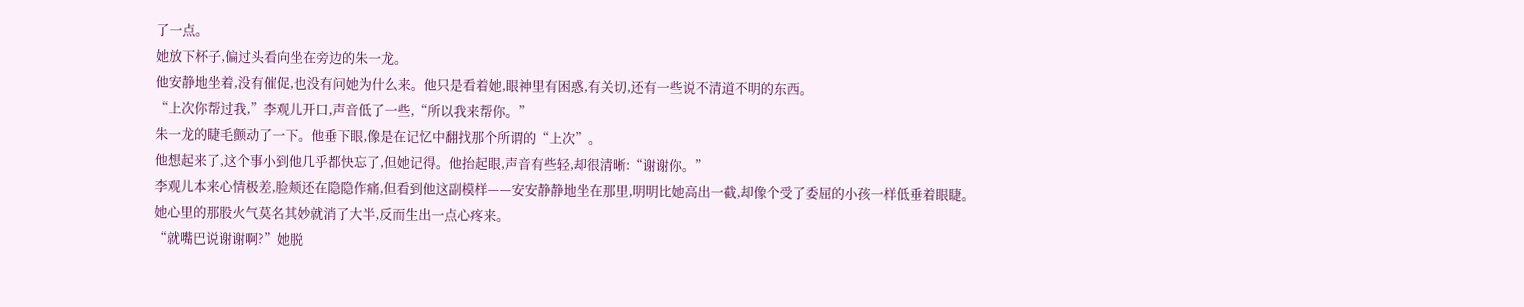了一点。
她放下杯子,偏过头看向坐在旁边的朱一龙。
他安静地坐着,没有催促,也没有问她为什么来。他只是看着她,眼神里有困惑,有关切,还有一些说不清道不明的东西。
“上次你帮过我,”李观儿开口,声音低了一些,“所以我来帮你。”
朱一龙的睫毛颤动了一下。他垂下眼,像是在记忆中翻找那个所谓的“上次”。
他想起来了,这个事小到他几乎都快忘了,但她记得。他抬起眼,声音有些轻,却很清晰:“谢谢你。”
李观儿本来心情极差,脸颊还在隐隐作痛,但看到他这副模样——安安静静地坐在那里,明明比她高出一截,却像个受了委屈的小孩一样低垂着眼睫。
她心里的那股火气莫名其妙就消了大半,反而生出一点心疼来。
“就嘴巴说谢谢啊?”她脱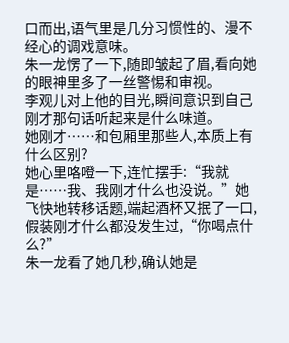口而出,语气里是几分习惯性的、漫不经心的调戏意味。
朱一龙愣了一下,随即皱起了眉,看向她的眼神里多了一丝警惕和审视。
李观儿对上他的目光,瞬间意识到自己刚才那句话听起来是什么味道。
她刚才……和包厢里那些人,本质上有什么区别?
她心里咯噔一下,连忙摆手:“我就是……我、我刚才什么也没说。”她飞快地转移话题,端起酒杯又抿了一口,假装刚才什么都没发生过,“你喝点什么?”
朱一龙看了她几秒,确认她是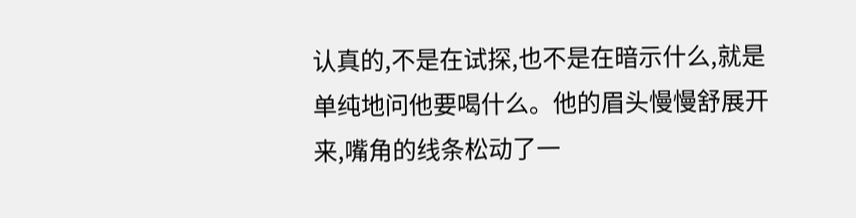认真的,不是在试探,也不是在暗示什么,就是单纯地问他要喝什么。他的眉头慢慢舒展开来,嘴角的线条松动了一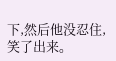下,然后他没忍住,笑了出来。